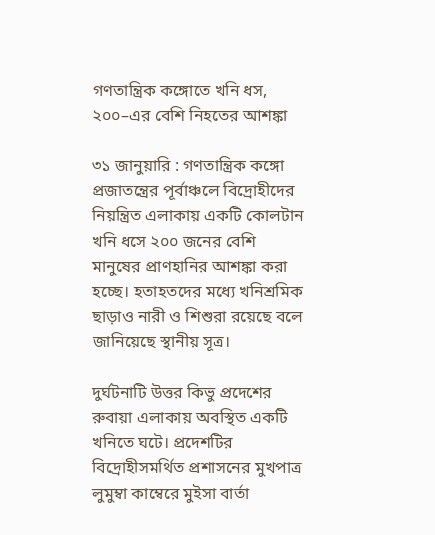গণতান্ত্রিক কঙ্গোতে খনি ধস, ২০০–এর বেশি নিহতের আশঙ্কা

৩১ জানুয়ারি : গণতান্ত্রিক কঙ্গো প্রজাতন্ত্রের পূর্বাঞ্চলে বিদ্রোহীদের নিয়ন্ত্রিত এলাকায় একটি কোলটান খনি ধসে ২০০ জনের বেশি মানুষের প্রাণহানির আশঙ্কা করা হচ্ছে। হতাহতদের মধ্যে খনিশ্রমিক ছাড়াও নারী ও শিশুরা রয়েছে বলে জানিয়েছে স্থানীয় সূত্র।

দুর্ঘটনাটি উত্তর কিভু প্রদেশের রুবায়া এলাকায় অবস্থিত একটি খনিতে ঘটে। প্রদেশটির বিদ্রোহীসমর্থিত প্রশাসনের মুখপাত্র লুমুম্বা কাম্বেরে মুইসা বার্তা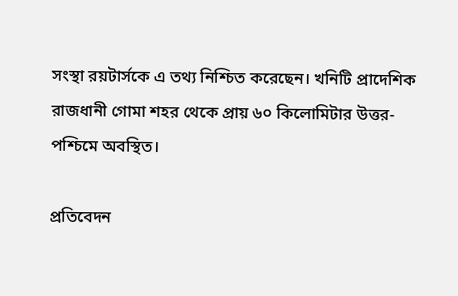সংস্থা রয়টার্সকে এ তথ্য নিশ্চিত করেছেন। খনিটি প্রাদেশিক রাজধানী গোমা শহর থেকে প্রায় ৬০ কিলোমিটার উত্তর-পশ্চিমে অবস্থিত।

প্রতিবেদন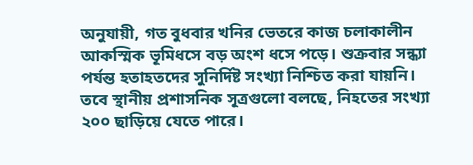অনুযায়ী, গত বুধবার খনির ভেতরে কাজ চলাকালীন আকস্মিক ভূমিধসে বড় অংশ ধসে পড়ে। শুক্রবার সন্ধ্যা পর্যন্ত হতাহতদের সুনির্দিষ্ট সংখ্যা নিশ্চিত করা যায়নি। তবে স্থানীয় প্রশাসনিক সূত্রগুলো বলছে, নিহতের সংখ্যা ২০০ ছাড়িয়ে যেতে পারে।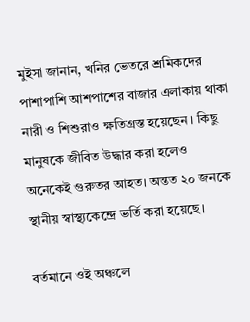মুইসা জানান, খনির ভেতরে শ্রমিকদের পাশাপাশি আশপাশের বাজার এলাকায় থাকা নারী ও শিশুরাও ক্ষতিগ্রস্ত হয়েছেন। কিছু মানুষকে জীবিত উদ্ধার করা হলেও অনেকেই গুরুতর আহত। অন্তত ২০ জনকে স্থানীয় স্বাস্থ্যকেন্দ্রে ভর্তি করা হয়েছে।

বর্তমানে ওই অঞ্চলে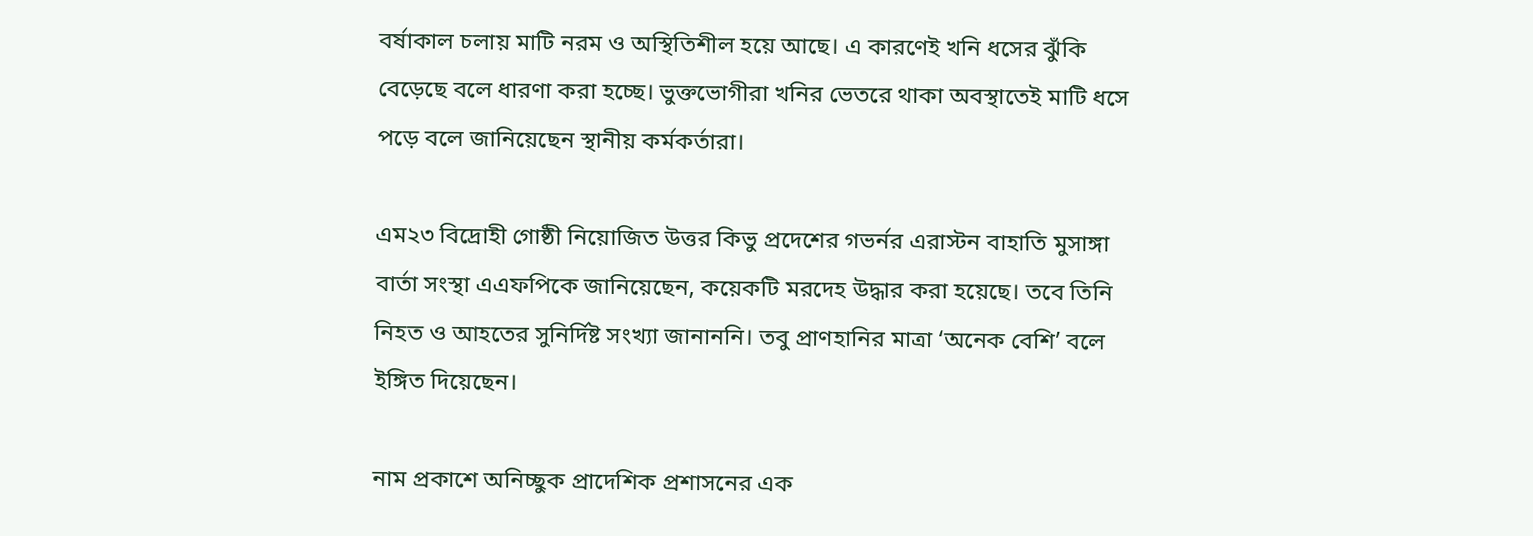বর্ষাকাল চলায় মাটি নরম ও অস্থিতিশীল হয়ে আছে। এ কারণেই খনি ধসের ঝুঁকি বেড়েছে বলে ধারণা করা হচ্ছে। ভুক্তভোগীরা খনির ভেতরে থাকা অবস্থাতেই মাটি ধসে পড়ে বলে জানিয়েছেন স্থানীয় কর্মকর্তারা।

এম২৩ বিদ্রোহী গোষ্ঠী নিয়োজিত উত্তর কিভু প্রদেশের গভর্নর এরাস্টন বাহাতি মুসাঙ্গা বার্তা সংস্থা এএফপিকে জানিয়েছেন, কয়েকটি মরদেহ উদ্ধার করা হয়েছে। তবে তিনি নিহত ও আহতের সুনির্দিষ্ট সংখ্যা জানাননি। তবু প্রাণহানির মাত্রা ‘অনেক বেশি’ বলে ইঙ্গিত দিয়েছেন।

নাম প্রকাশে অনিচ্ছুক প্রাদেশিক প্রশাসনের এক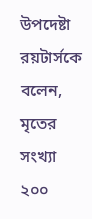উপদেষ্টা রয়টার্সকে বলেন, মৃতের সংখ্যা ২০০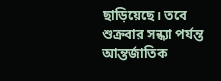ছাড়িয়েছে। তবে শুক্রবার সন্ধ্যা পর্যন্ত আন্তর্জাতিক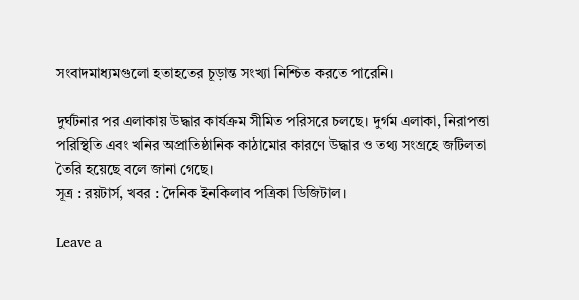সংবাদমাধ্যমগুলো হতাহতের চূড়ান্ত সংখ্যা নিশ্চিত করতে পারেনি।

দুর্ঘটনার পর এলাকায় উদ্ধার কার্যক্রম সীমিত পরিসরে চলছে। দুর্গম এলাকা, নিরাপত্তা পরিস্থিতি এবং খনির অপ্রাতিষ্ঠানিক কাঠামোর কারণে উদ্ধার ও তথ্য সংগ্রহে জটিলতা তৈরি হয়েছে বলে জানা গেছে।
সূত্র : রয়টার্স, খবর : দৈনিক ইনকিলাব পত্রিকা ডিজিটাল।

Leave a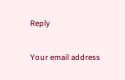Reply

Your email address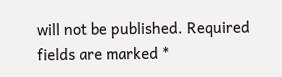will not be published. Required fields are marked *